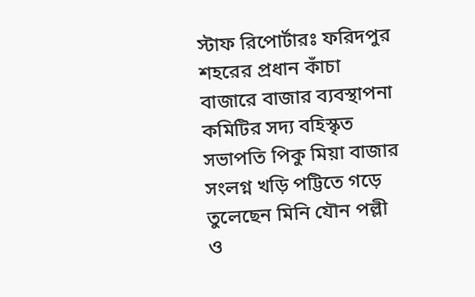স্টাফ রিপোর্টারঃ ফরিদপুর শহরের প্রধান কাঁচা বাজারে বাজার ব্যবস্থাপনা কমিটির সদ্য বহিস্কৃত সভাপতি পিকু মিয়া বাজার সংলগ্ন খড়ি পট্টিতে গড়ে তুলেছেন মিনি যৌন পল্লী ও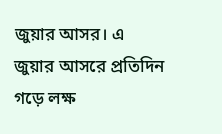জুয়ার আসর। এ জুয়ার আসরে প্রতিদিন গড়ে লক্ষ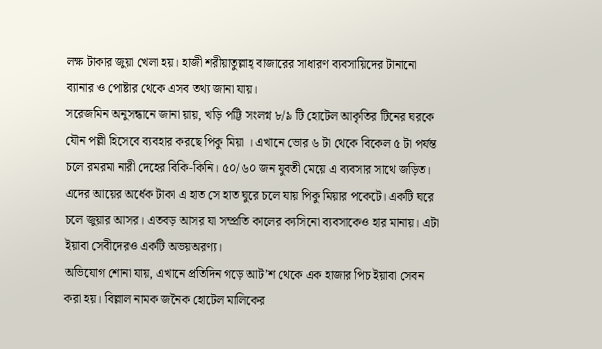লক্ষ টাকার জুয়া খেলা হয়। হাজী শরীয়াতুল্লাহ্ বাজারের সাধারণ ব্যবসায়িদের টানানো ব্যানার ও পোষ্টার থেকে এসব তথ্য জানা যায়।
সরেজমিন অনুসন্ধানে জানা য়ায়, খড়ি পট্টি সংলগ্ন ৮/৯ টি হোটেল আকৃতির টিনের ঘরকে যৌন পল্লী হিসেবে ব্যবহার করছে পিকু মিয়া । এখানে ভোর ৬ টা থেকে বিকেল ৫ টা পর্যন্ত চলে রমরমা নারী দেহের বিকি-কিনি। ৫০/৬০ জন যুবতী মেয়ে এ ব্যবসার সাথে জড়িত। এদের আয়ের অর্ধেক টাকা এ হাত সে হাত ঘুরে চলে যায় পিকু মিয়ার পকেটে। একটি ঘরে চলে জুয়ার আসর। এতবড় আসর যা সম্প্রতি কালের ক্যসিনো ব্যবসাকেও হার মানায়। এটা ইয়াবা সেবীদেরও একটি অভয়অরণ্য।
অভিযোগ শোনা যায়, এখানে প্রতিদিন গড়ে আট’শ থেকে এক হাজার পিচ ইয়াবা সেবন করা হয়। বিল্লাল নামক জনৈক হোটেল মালিকের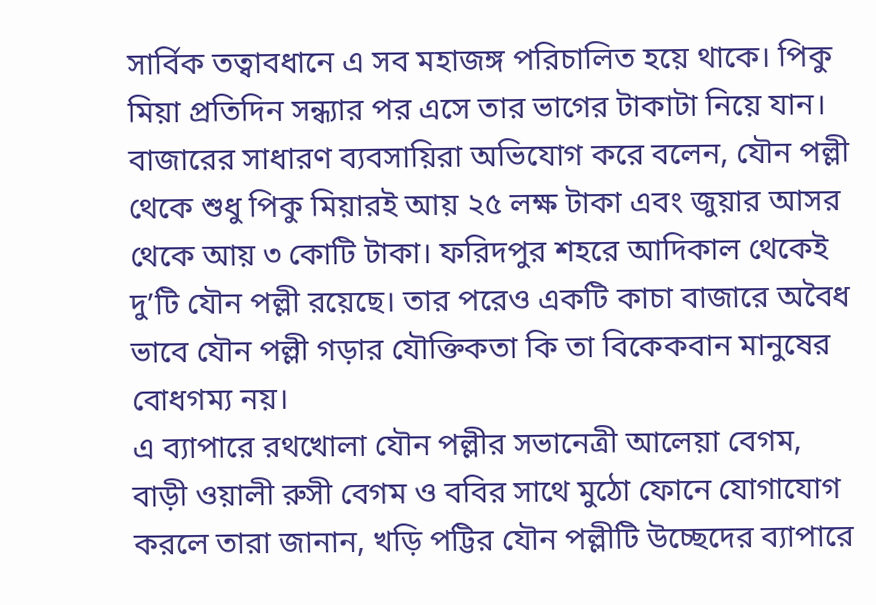সার্বিক তত্বাবধানে এ সব মহাজঙ্গ পরিচালিত হয়ে থাকে। পিকু মিয়া প্রতিদিন সন্ধ্যার পর এসে তার ভাগের টাকাটা নিয়ে যান।
বাজারের সাধারণ ব্যবসায়িরা অভিযোগ করে বলেন, যৌন পল্লী থেকে শুধু পিকু মিয়ারই আয় ২৫ লক্ষ টাকা এবং জুয়ার আসর থেকে আয় ৩ কোটি টাকা। ফরিদপুর শহরে আদিকাল থেকেই দু’টি যৌন পল্লী রয়েছে। তার পরেও একটি কাচা বাজারে অবৈধ ভাবে যৌন পল্লী গড়ার যৌক্তিকতা কি তা বিকেকবান মানুষের বোধগম্য নয়।
এ ব্যাপারে রথখোলা যৌন পল্লীর সভানেত্রী আলেয়া বেগম, বাড়ী ওয়ালী রুসী বেগম ও ববির সাথে মুঠো ফোনে যোগাযোগ করলে তারা জানান, খড়ি পট্টির যৌন পল্লীটি উচ্ছেদের ব্যাপারে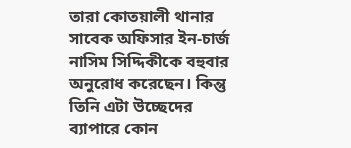তারা কোতয়ালী থানার সাবেক অফিসার ইন-চার্জ নাসিম সিদ্দিকীকে বহুবার অনুরোধ করেছেন। কিন্তু তিনি এটা উচ্ছেদের ব্যাপারে কোন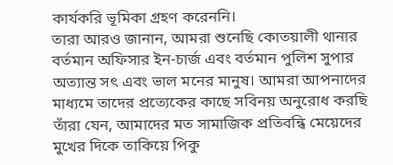কার্যকরি ভূমিকা গ্রহণ করেননি।
তারা আরও জানান, আমরা শুনেছি কোতয়ালী থানার বর্তমান অফিসার ইন-চার্জ এবং বর্তমান পুলিশ সুপার অত্যান্ত সৎ এবং ভাল মনের মানুষ। আমরা আপনাদের মাধ্যমে তাদের প্রত্যেকের কাছে সবিনয় অনুরোধ করছি তাঁরা যেন, আমাদের মত সামাজিক প্রতিবন্ধি মেয়েদের মুখের দিকে তাকিয়ে পিকু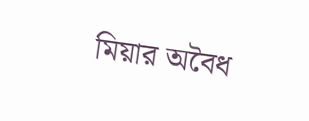মিয়ার অবৈধ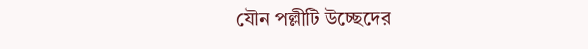যৌন পল্লীটি উচ্ছেদের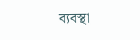ব্যবস্থা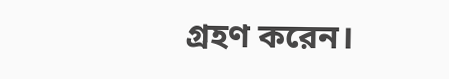গ্রহণ করেন।